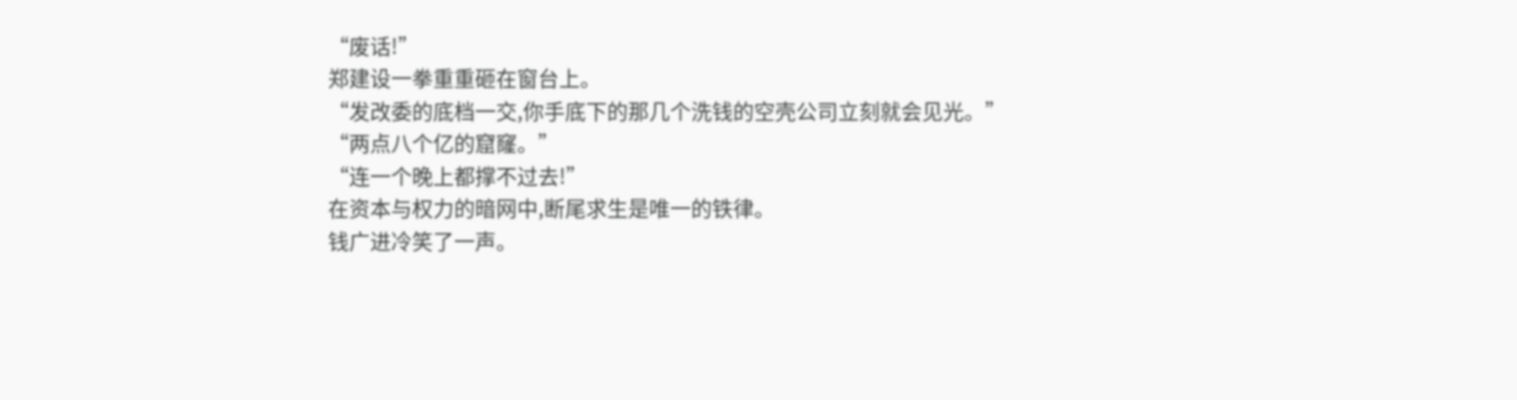“废话!”
郑建设一拳重重砸在窗台上。
“发改委的底档一交,你手底下的那几个洗钱的空壳公司立刻就会见光。”
“两点八个亿的窟窿。”
“连一个晚上都撑不过去!”
在资本与权力的暗网中,断尾求生是唯一的铁律。
钱广进冷笑了一声。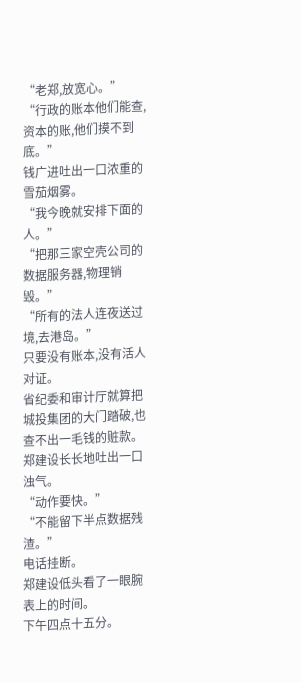“老郑,放宽心。”
“行政的账本他们能查,资本的账,他们摸不到底。”
钱广进吐出一口浓重的雪茄烟雾。
“我今晚就安排下面的人。”
“把那三家空壳公司的数据服务器,物理销毁。”
“所有的法人连夜送过境,去港岛。”
只要没有账本,没有活人对证。
省纪委和审计厅就算把城投集团的大门踏破,也查不出一毛钱的赃款。
郑建设长长地吐出一口浊气。
“动作要快。”
“不能留下半点数据残渣。”
电话挂断。
郑建设低头看了一眼腕表上的时间。
下午四点十五分。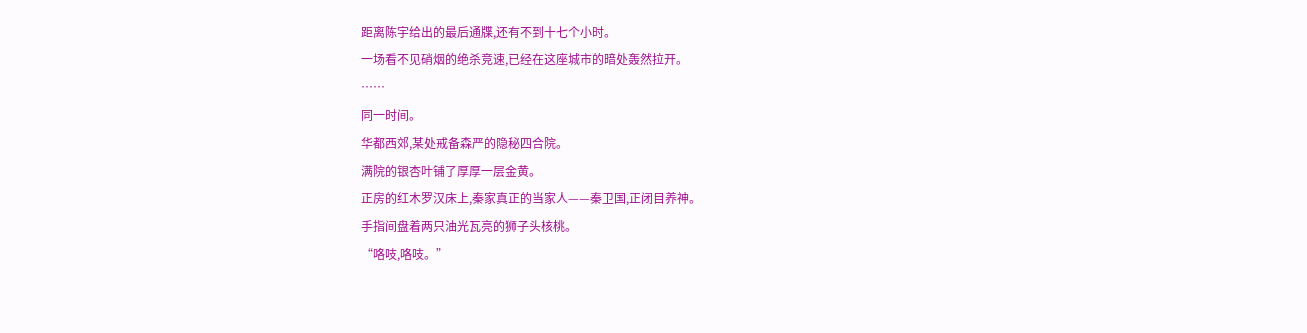距离陈宇给出的最后通牒,还有不到十七个小时。
一场看不见硝烟的绝杀竞速,已经在这座城市的暗处轰然拉开。
……
同一时间。
华都西郊,某处戒备森严的隐秘四合院。
满院的银杏叶铺了厚厚一层金黄。
正房的红木罗汉床上,秦家真正的当家人——秦卫国,正闭目养神。
手指间盘着两只油光瓦亮的狮子头核桃。
“咯吱,咯吱。”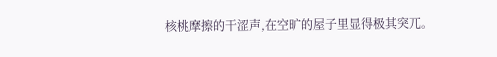核桃摩擦的干涩声,在空旷的屋子里显得极其突兀。